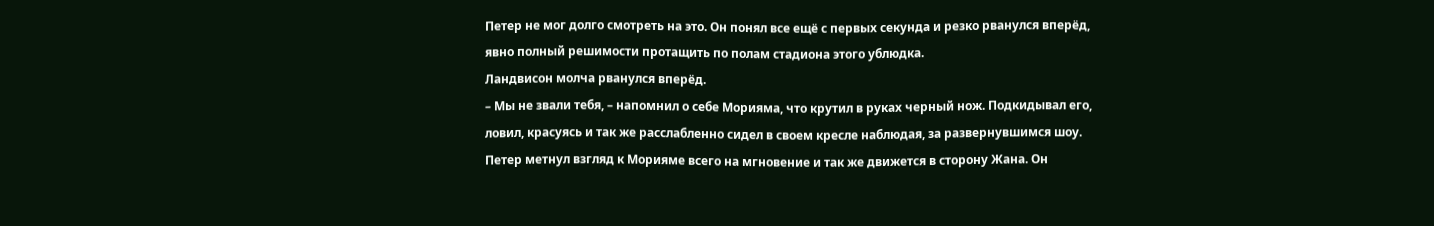Петер не мог долго смотреть на это. Он понял все ещё с первых секунда и резко рванулся вперёд, явно полный решимости протащить по полам стадиона этого ублюдка.
Ландвисон молча рванулся вперёд.
– Мы не звали тебя, – напомнил о себе Морияма, что крутил в руках черный нож. Подкидывал его, ловил, красуясь и так же расслабленно сидел в своем кресле наблюдая, за развернувшимся шоу.
Петер метнул взгляд к Морияме всего на мгновение и так же движется в сторону Жана. Он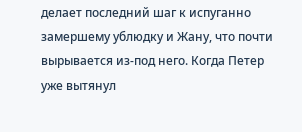делает последний шаг к испуганно замершему ублюдку и Жану, что почти вырывается из-под него. Когда Петер уже вытянул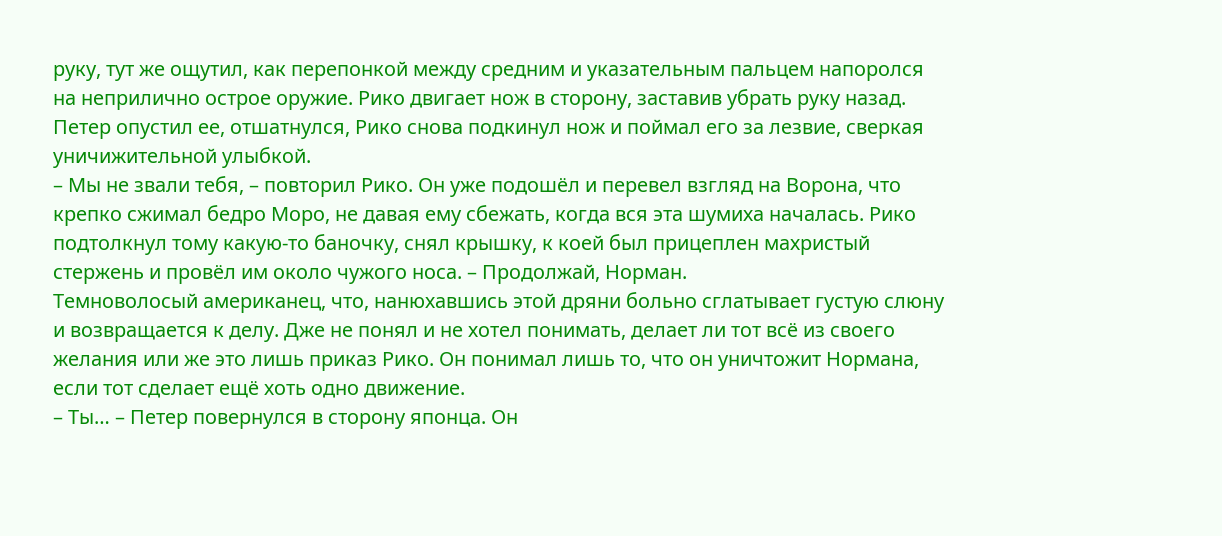руку, тут же ощутил, как перепонкой между средним и указательным пальцем напоролся на неприлично острое оружие. Рико двигает нож в сторону, заставив убрать руку назад. Петер опустил ее, отшатнулся, Рико снова подкинул нож и поймал его за лезвие, сверкая уничижительной улыбкой.
– Мы не звали тебя, – повторил Рико. Он уже подошёл и перевел взгляд на Ворона, что крепко сжимал бедро Моро, не давая ему сбежать, когда вся эта шумиха началась. Рико подтолкнул тому какую-то баночку, снял крышку, к коей был прицеплен махристый стержень и провёл им около чужого носа. – Продолжай, Норман.
Темноволосый американец, что, нанюхавшись этой дряни больно сглатывает густую слюну и возвращается к делу. Дже не понял и не хотел понимать, делает ли тот всё из своего желания или же это лишь приказ Рико. Он понимал лишь то, что он уничтожит Нормана, если тот сделает ещё хоть одно движение.
– Ты… – Петер повернулся в сторону японца. Он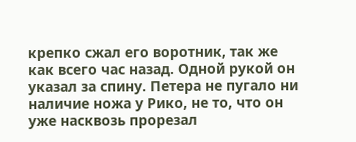крепко сжал его воротник, так же как всего час назад. Одной рукой он указал за спину. Петера не пугало ни наличие ножа у Рико, не то, что он уже насквозь прорезал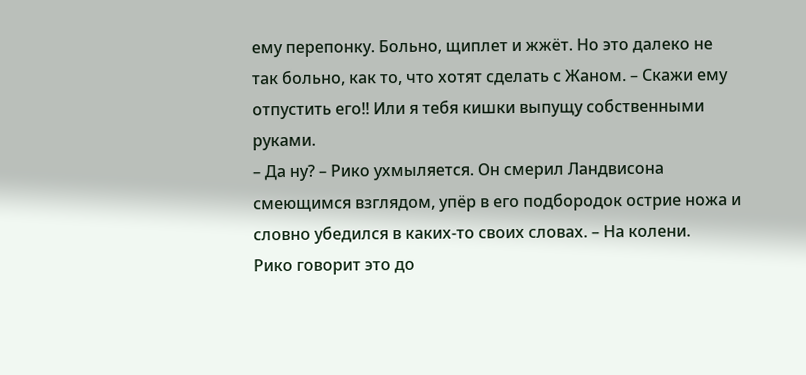ему перепонку. Больно, щиплет и жжёт. Но это далеко не так больно, как то, что хотят сделать с Жаном. – Скажи ему отпустить его!! Или я тебя кишки выпущу собственными руками.
– Да ну? – Рико ухмыляется. Он смерил Ландвисона смеющимся взглядом, упёр в его подбородок острие ножа и словно убедился в каких-то своих словах. – На колени.
Рико говорит это до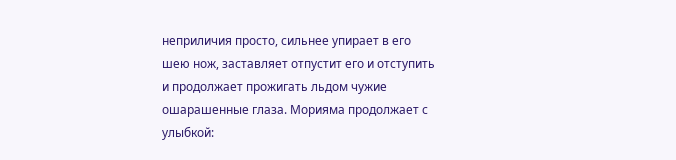неприличия просто, сильнее упирает в его шею нож, заставляет отпустит его и отступить и продолжает прожигать льдом чужие ошарашенные глаза. Морияма продолжает с улыбкой: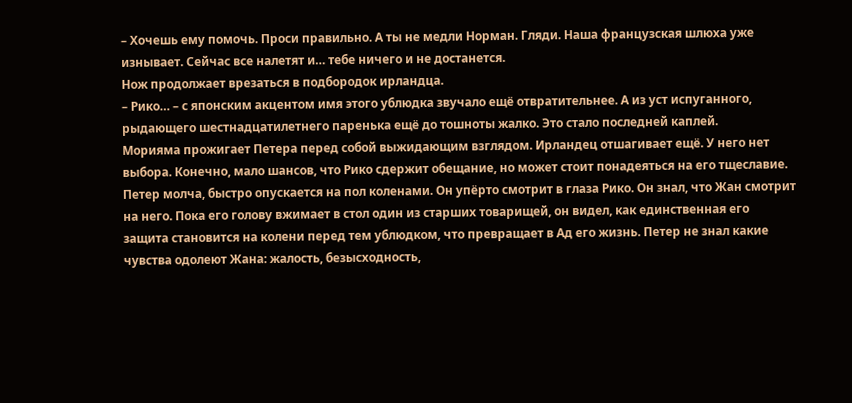– Хочешь ему помочь. Проси правильно. А ты не медли Норман. Гляди. Наша французская шлюха уже изнывает. Сейчас все налетят и… тебе ничего и не достанется.
Нож продолжает врезаться в подбородок ирландца.
– Рико… – с японским акцентом имя этого ублюдка звучало ещё отвратительнее. А из уст испуганного, рыдающего шестнадцатилетнего паренька ещё до тошноты жалко. Это стало последней каплей.
Морияма прожигает Петера перед собой выжидающим взглядом. Ирландец отшагивает ещё. У него нет выбора. Конечно, мало шансов, что Рико сдержит обещание, но может стоит понадеяться на его тщеславие.
Петер молча, быстро опускается на пол коленами. Он упёрто смотрит в глаза Рико. Он знал, что Жан смотрит на него. Пока его голову вжимает в стол один из старших товарищей, он видел, как единственная его защита становится на колени перед тем ублюдком, что превращает в Ад его жизнь. Петер не знал какие чувства одолеют Жана: жалость, безысходность,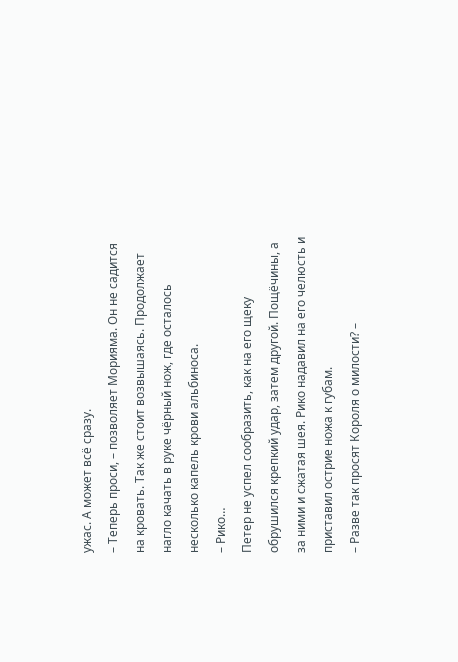ужас. А может всё сразу.
– Теперь проси, – позволяет Морияма. Он не садится на кровать. Так же стоит возвышаясь. Продолжает нагло качать в руке чёрный нож, где осталось несколько капель крови альбиноса.
– Рико…
Петер не успел сообразить, как на его щеку обрушился крепкий удар, затем другой. Пощёчины, а за ними и сжатая шея. Рико надавил на его челюсть и приставил острие ножа к губам.
– Разве так просят Короля о милости? –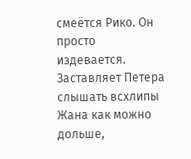смеётся Рико. Он просто издевается. Заставляет Петера слышать всхлипы Жана как можно дольше,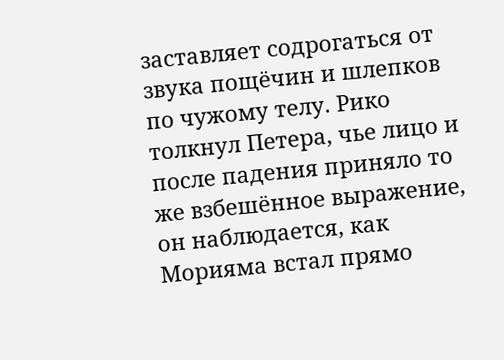заставляет содрогаться от звука пощёчин и шлепков по чужому телу. Рико толкнул Петера, чье лицо и после падения приняло то же взбешённое выражение, он наблюдается, как Морияма встал прямо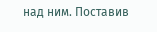над ним. Поставив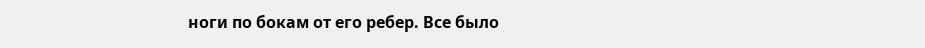ноги по бокам от его ребер. Все было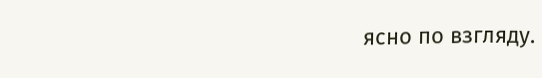ясно по взгляду.